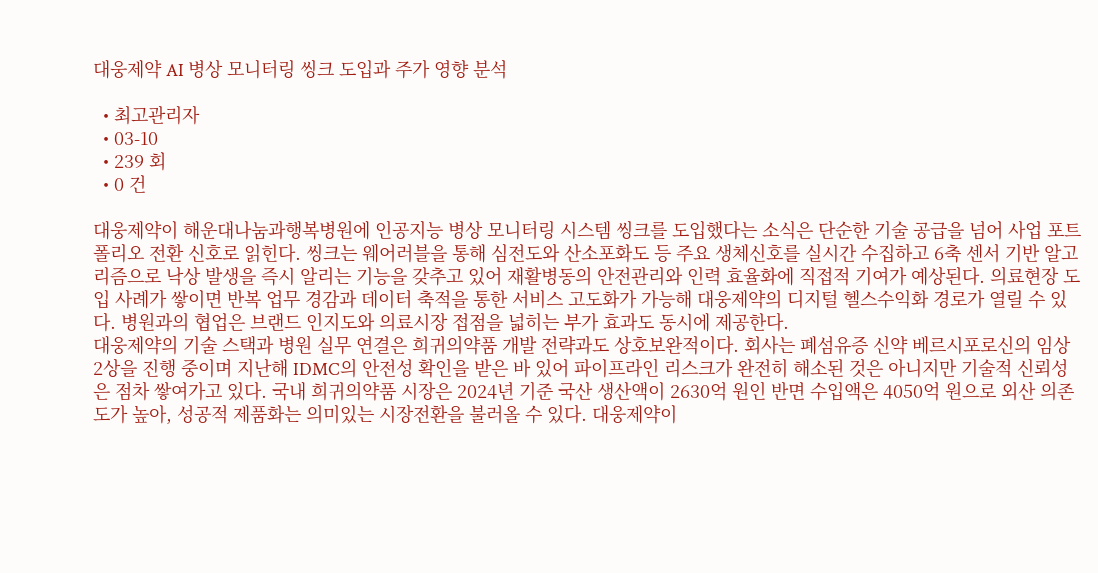대웅제약 AI 병상 모니터링 씽크 도입과 주가 영향 분석

  • 최고관리자
  • 03-10
  • 239 회
  • 0 건

대웅제약이 해운대나눔과행복병원에 인공지능 병상 모니터링 시스템 씽크를 도입했다는 소식은 단순한 기술 공급을 넘어 사업 포트폴리오 전환 신호로 읽힌다. 씽크는 웨어러블을 통해 심전도와 산소포화도 등 주요 생체신호를 실시간 수집하고 6축 센서 기반 알고리즘으로 낙상 발생을 즉시 알리는 기능을 갖추고 있어 재활병동의 안전관리와 인력 효율화에 직접적 기여가 예상된다. 의료현장 도입 사례가 쌓이면 반복 업무 경감과 데이터 축적을 통한 서비스 고도화가 가능해 대웅제약의 디지털 헬스수익화 경로가 열릴 수 있다. 병원과의 협업은 브랜드 인지도와 의료시장 접점을 넓히는 부가 효과도 동시에 제공한다.
대웅제약의 기술 스택과 병원 실무 연결은 희귀의약품 개발 전략과도 상호보완적이다. 회사는 폐섬유증 신약 베르시포로신의 임상 2상을 진행 중이며 지난해 IDMC의 안전성 확인을 받은 바 있어 파이프라인 리스크가 완전히 해소된 것은 아니지만 기술적 신뢰성은 점차 쌓여가고 있다. 국내 희귀의약품 시장은 2024년 기준 국산 생산액이 2630억 원인 반면 수입액은 4050억 원으로 외산 의존도가 높아, 성공적 제품화는 의미있는 시장전환을 불러올 수 있다. 대웅제약이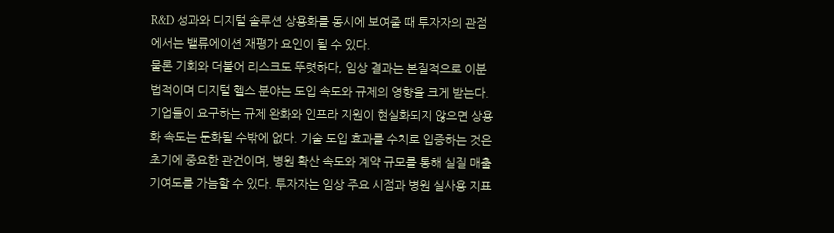R&D 성과와 디지털 솔루션 상용화를 동시에 보여줄 때 투자자의 관점에서는 밸류에이션 재평가 요인이 될 수 있다.
물론 기회와 더불어 리스크도 뚜렷하다, 임상 결과는 본질적으로 이분법적이며 디지털 헬스 분야는 도입 속도와 규제의 영향을 크게 받는다. 기업들이 요구하는 규제 완화와 인프라 지원이 현실화되지 않으면 상용화 속도는 둔화될 수밖에 없다. 기술 도입 효과를 수치로 입증하는 것은 초기에 중요한 관건이며, 병원 확산 속도와 계약 규모를 통해 실질 매출 기여도를 가늠할 수 있다. 투자자는 임상 주요 시점과 병원 실사용 지표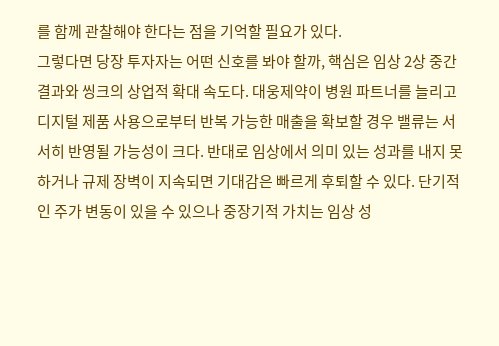를 함께 관찰해야 한다는 점을 기억할 필요가 있다.
그렇다면 당장 투자자는 어떤 신호를 봐야 할까, 핵심은 임상 2상 중간결과와 씽크의 상업적 확대 속도다. 대웅제약이 병원 파트너를 늘리고 디지털 제품 사용으로부터 반복 가능한 매출을 확보할 경우 밸류는 서서히 반영될 가능성이 크다. 반대로 임상에서 의미 있는 성과를 내지 못하거나 규제 장벽이 지속되면 기대감은 빠르게 후퇴할 수 있다. 단기적인 주가 변동이 있을 수 있으나 중장기적 가치는 임상 성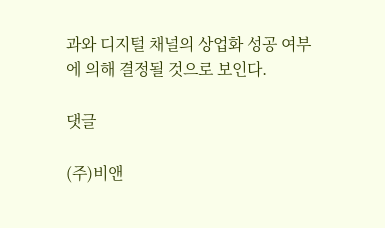과와 디지털 채널의 상업화 성공 여부에 의해 결정될 것으로 보인다.

댓글

(주)비앤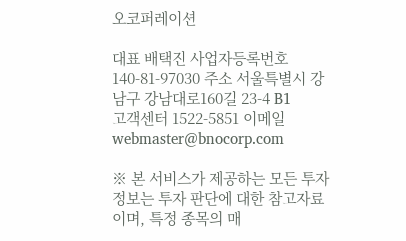오코퍼레이션

대표 배택진 사업자등록번호 140-81-97030 주소 서울특별시 강남구 강남대로160길 23-4 B1
고객센터 1522-5851 이메일 webmaster@bnocorp.com

※ 본 서비스가 제공하는 모든 투자 정보는 투자 판단에 대한 참고자료이며, 특정 종목의 매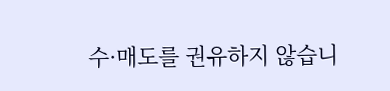수·매도를 권유하지 않습니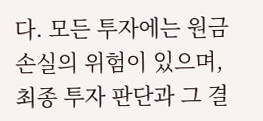다. 모든 투자에는 원금 손실의 위험이 있으며, 최종 투자 판단과 그 결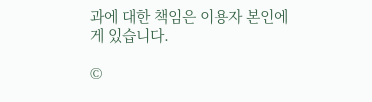과에 대한 책임은 이용자 본인에게 있습니다.

©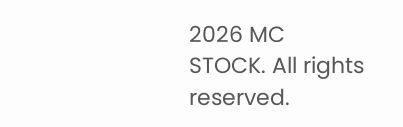2026 MC STOCK. All rights reserved.